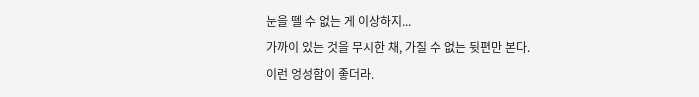눈을 뗄 수 없는 게 이상하지...
가까이 있는 것을 무시한 채, 가질 수 없는 뒷편만 본다.
이런 엉성함이 좋더라.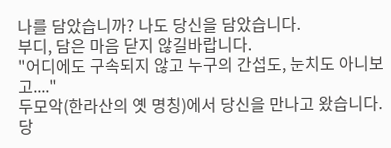나를 담았습니까? 나도 당신을 담았습니다.
부디, 담은 마음 닫지 않길바랍니다.
"어디에도 구속되지 않고 누구의 간섭도, 눈치도 아니보고...."
두모악(한라산의 옛 명칭)에서 당신을 만나고 왔습니다.
당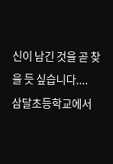신이 남긴 것을 곧 찾을 듯 싶습니다....
삼달초등학교에서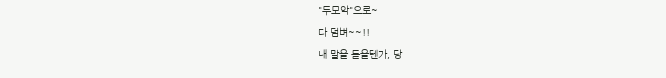"두모악"으로~
다 덤벼~~!!
내 말을 듣을텐가, 당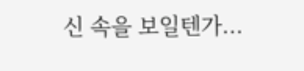신 속을 보일텐가...